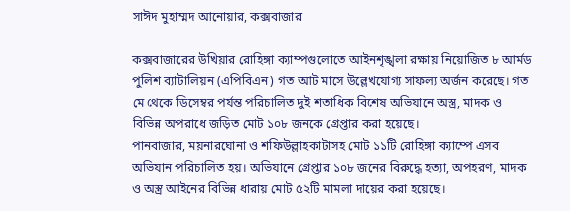সাঈদ মুহাম্মদ আনোয়ার, কক্সবাজার

কক্সবাজারের উখিয়ার রোহিঙ্গা ক্যাম্পগুলোতে আইনশৃঙ্খলা রক্ষায় নিয়োজিত ৮ আর্মড পুলিশ ব্যাটালিয়ন (এপিবিএন) গত আট মাসে উল্লেখযোগ্য সাফল্য অর্জন করেছে। গত মে থেকে ডিসেম্বর পর্যন্ত পরিচালিত দুই শতাধিক বিশেষ অভিযানে অস্ত্র, মাদক ও বিভিন্ন অপরাধে জড়িত মোট ১০৮ জনকে গ্রেপ্তার করা হয়েছে।
পানবাজার, ময়নারঘোনা ও শফিউল্লাহকাটাসহ মোট ১১টি রোহিঙ্গা ক্যাম্পে এসব অভিযান পরিচালিত হয়। অভিযানে গ্রেপ্তার ১০৮ জনের বিরুদ্ধে হত্যা, অপহরণ, মাদক ও অস্ত্র আইনের বিভিন্ন ধারায় মোট ৫২টি মামলা দায়ের করা হয়েছে।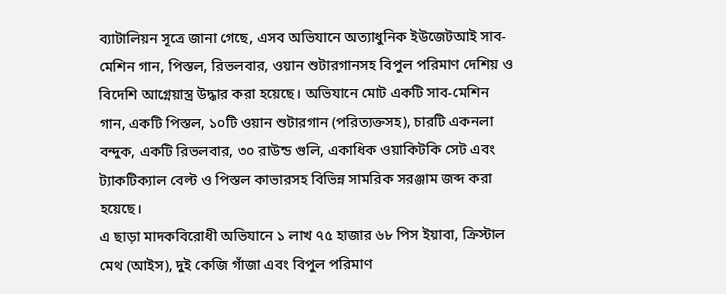ব্যাটালিয়ন সূত্রে জানা গেছে, এসব অভিযানে অত্যাধুনিক ইউজেটআই সাব-মেশিন গান, পিস্তল, রিভলবার, ওয়ান শুটারগানসহ বিপুল পরিমাণ দেশিয় ও বিদেশি আগ্নেয়াস্ত্র উদ্ধার করা হয়েছে। অভিযানে মোট একটি সাব-মেশিন গান, একটি পিস্তল, ১০টি ওয়ান শুটারগান (পরিত্যক্তসহ), চারটি একনলা বন্দুক, একটি রিভলবার, ৩০ রাউন্ড গুলি, একাধিক ওয়াকিটকি সেট এবং ট্যাকটিক্যাল বেল্ট ও পিস্তল কাভারসহ বিভিন্ন সামরিক সরঞ্জাম জব্দ করা হয়েছে।
এ ছাড়া মাদকবিরোধী অভিযানে ১ লাখ ৭৫ হাজার ৬৮ পিস ইয়াবা, ক্রিস্টাল মেথ (আইস), দুই কেজি গাঁজা এবং বিপুল পরিমাণ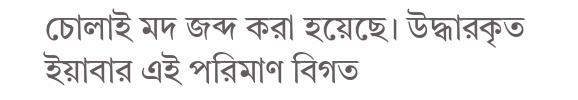চোলাই মদ জব্দ করা হয়েছে। উদ্ধারকৃত ইয়াবার এই পরিমাণ বিগত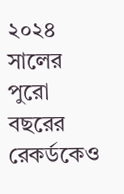২০২৪ সালের পুরো বছরের রেকর্ডকেও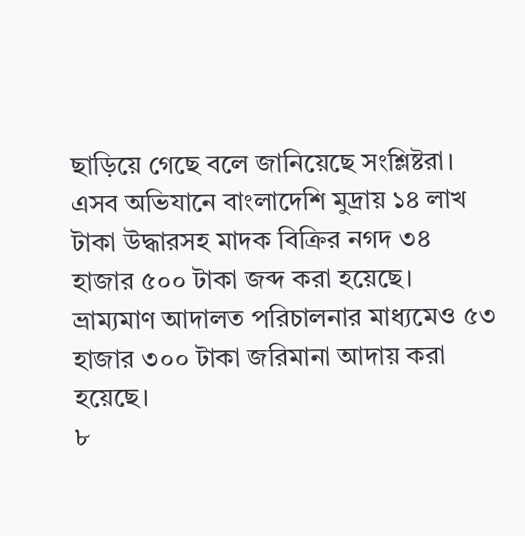ছাড়িয়ে গেছে বলে জানিয়েছে সংশ্লিষ্টরা। এসব অভিযানে বাংলাদেশি মুদ্রায় ১৪ লাখ টাকা উদ্ধারসহ মাদক বিক্রির নগদ ৩৪ হাজার ৫০০ টাকা জব্দ করা হয়েছে। ভ্রাম্যমাণ আদালত পরিচালনার মাধ্যমেও ৫৩ হাজার ৩০০ টাকা জরিমানা আদায় করা হয়েছে।
৮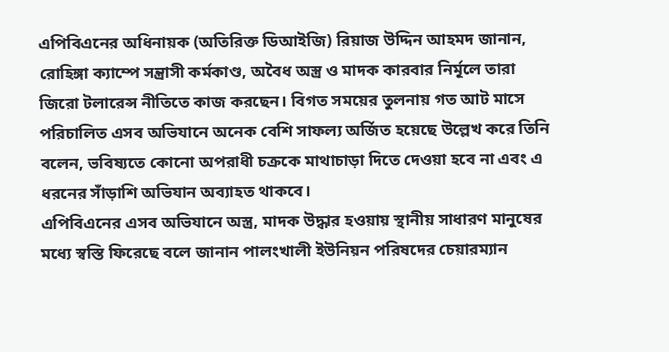এপিবিএনের অধিনায়ক (অতিরিক্ত ডিআইজি) রিয়াজ উদ্দিন আহমদ জানান, রোহিঙ্গা ক্যাম্পে সন্ত্রাসী কর্মকাণ্ড, অবৈধ অস্ত্র ও মাদক কারবার নির্মূলে তারা জিরো টলারেন্স নীতিতে কাজ করছেন। বিগত সময়ের তুলনায় গত আট মাসে পরিচালিত এসব অভিযানে অনেক বেশি সাফল্য অর্জিত হয়েছে উল্লেখ করে তিনি বলেন, ভবিষ্যতে কোনো অপরাধী চক্রকে মাথাচাড়া দিতে দেওয়া হবে না এবং এ ধরনের সাঁড়াশি অভিযান অব্যাহত থাকবে।
এপিবিএনের এসব অভিযানে অস্ত্র, মাদক উদ্ধার হওয়ায় স্থানীয় সাধারণ মানুষের মধ্যে স্বস্তি ফিরেছে বলে জানান পালংখালী ইউনিয়ন পরিষদের চেয়ারম্যান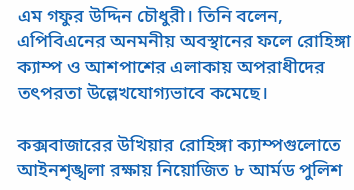এম গফুর উদ্দিন চৌধুরী। তিনি বলেন, এপিবিএনের অনমনীয় অবস্থানের ফলে রোহিঙ্গা ক্যাম্প ও আশপাশের এলাকায় অপরাধীদের তৎপরতা উল্লেখযোগ্যভাবে কমেছে।

কক্সবাজারের উখিয়ার রোহিঙ্গা ক্যাম্পগুলোতে আইনশৃঙ্খলা রক্ষায় নিয়োজিত ৮ আর্মড পুলিশ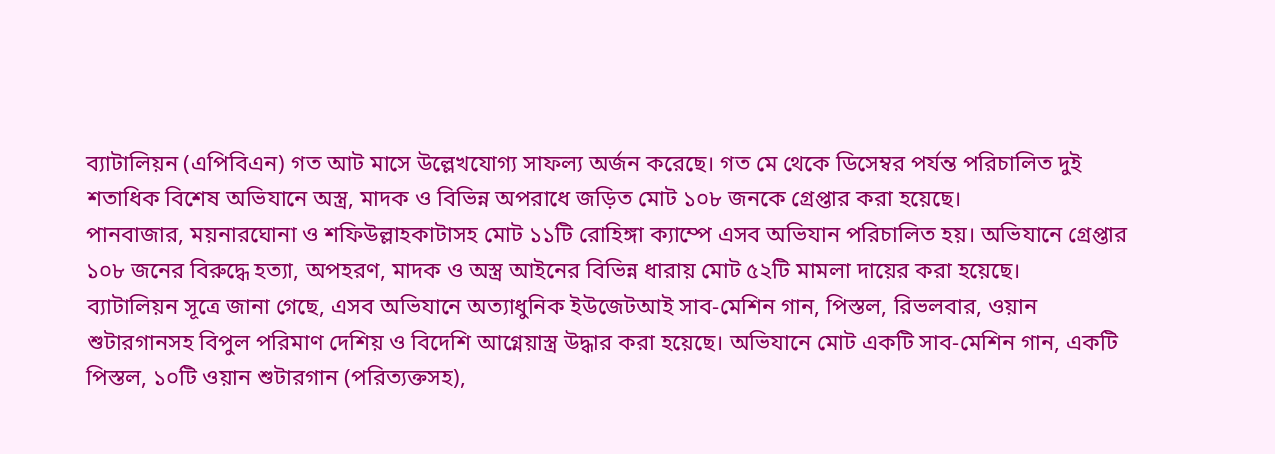ব্যাটালিয়ন (এপিবিএন) গত আট মাসে উল্লেখযোগ্য সাফল্য অর্জন করেছে। গত মে থেকে ডিসেম্বর পর্যন্ত পরিচালিত দুই শতাধিক বিশেষ অভিযানে অস্ত্র, মাদক ও বিভিন্ন অপরাধে জড়িত মোট ১০৮ জনকে গ্রেপ্তার করা হয়েছে।
পানবাজার, ময়নারঘোনা ও শফিউল্লাহকাটাসহ মোট ১১টি রোহিঙ্গা ক্যাম্পে এসব অভিযান পরিচালিত হয়। অভিযানে গ্রেপ্তার ১০৮ জনের বিরুদ্ধে হত্যা, অপহরণ, মাদক ও অস্ত্র আইনের বিভিন্ন ধারায় মোট ৫২টি মামলা দায়ের করা হয়েছে।
ব্যাটালিয়ন সূত্রে জানা গেছে, এসব অভিযানে অত্যাধুনিক ইউজেটআই সাব-মেশিন গান, পিস্তল, রিভলবার, ওয়ান শুটারগানসহ বিপুল পরিমাণ দেশিয় ও বিদেশি আগ্নেয়াস্ত্র উদ্ধার করা হয়েছে। অভিযানে মোট একটি সাব-মেশিন গান, একটি পিস্তল, ১০টি ওয়ান শুটারগান (পরিত্যক্তসহ),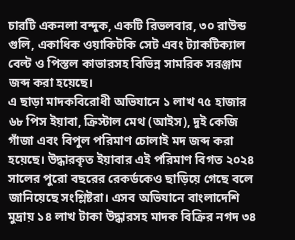চারটি একনলা বন্দুক, একটি রিভলবার, ৩০ রাউন্ড গুলি, একাধিক ওয়াকিটকি সেট এবং ট্যাকটিক্যাল বেল্ট ও পিস্তল কাভারসহ বিভিন্ন সামরিক সরঞ্জাম জব্দ করা হয়েছে।
এ ছাড়া মাদকবিরোধী অভিযানে ১ লাখ ৭৫ হাজার ৬৮ পিস ইয়াবা, ক্রিস্টাল মেথ (আইস), দুই কেজি গাঁজা এবং বিপুল পরিমাণ চোলাই মদ জব্দ করা হয়েছে। উদ্ধারকৃত ইয়াবার এই পরিমাণ বিগত ২০২৪ সালের পুরো বছরের রেকর্ডকেও ছাড়িয়ে গেছে বলে জানিয়েছে সংশ্লিষ্টরা। এসব অভিযানে বাংলাদেশি মুদ্রায় ১৪ লাখ টাকা উদ্ধারসহ মাদক বিক্রির নগদ ৩৪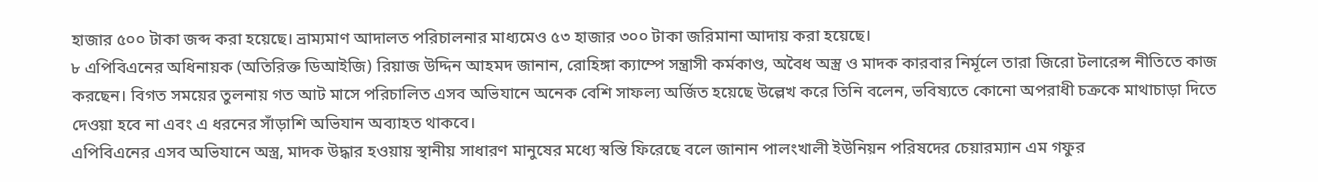হাজার ৫০০ টাকা জব্দ করা হয়েছে। ভ্রাম্যমাণ আদালত পরিচালনার মাধ্যমেও ৫৩ হাজার ৩০০ টাকা জরিমানা আদায় করা হয়েছে।
৮ এপিবিএনের অধিনায়ক (অতিরিক্ত ডিআইজি) রিয়াজ উদ্দিন আহমদ জানান, রোহিঙ্গা ক্যাম্পে সন্ত্রাসী কর্মকাণ্ড, অবৈধ অস্ত্র ও মাদক কারবার নির্মূলে তারা জিরো টলারেন্স নীতিতে কাজ করছেন। বিগত সময়ের তুলনায় গত আট মাসে পরিচালিত এসব অভিযানে অনেক বেশি সাফল্য অর্জিত হয়েছে উল্লেখ করে তিনি বলেন, ভবিষ্যতে কোনো অপরাধী চক্রকে মাথাচাড়া দিতে দেওয়া হবে না এবং এ ধরনের সাঁড়াশি অভিযান অব্যাহত থাকবে।
এপিবিএনের এসব অভিযানে অস্ত্র, মাদক উদ্ধার হওয়ায় স্থানীয় সাধারণ মানুষের মধ্যে স্বস্তি ফিরেছে বলে জানান পালংখালী ইউনিয়ন পরিষদের চেয়ারম্যান এম গফুর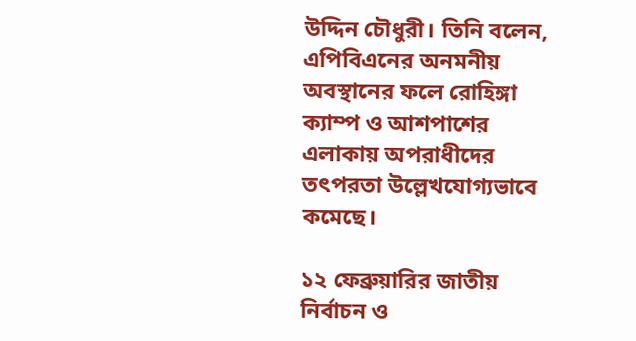উদ্দিন চৌধুরী। তিনি বলেন, এপিবিএনের অনমনীয় অবস্থানের ফলে রোহিঙ্গা ক্যাম্প ও আশপাশের এলাকায় অপরাধীদের তৎপরতা উল্লেখযোগ্যভাবে কমেছে।

১২ ফেব্রুয়ারির জাতীয় নির্বাচন ও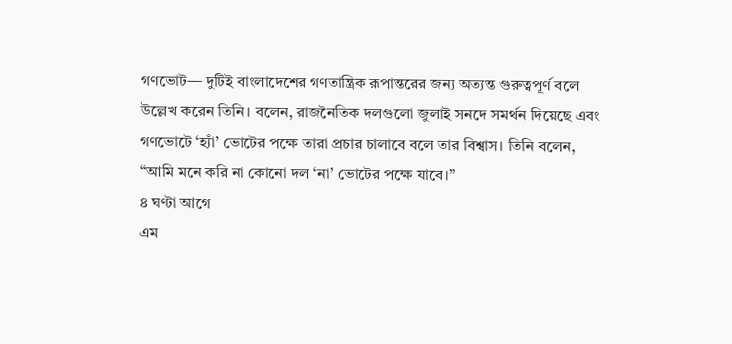গণভোট— দুটিই বাংলাদেশের গণতান্ত্রিক রূপান্তরের জন্য অত্যন্ত গুরুত্বপূর্ণ বলে উল্লেখ করেন তিনি। বলেন, রাজনৈতিক দলগুলো জুলাই সনদে সমর্থন দিয়েছে এবং গণভোটে ‘হ্যাঁ’ ভোটের পক্ষে তারা প্রচার চালাবে বলে তার বিশ্বাস। তিনি বলেন, “আমি মনে করি না কোনো দল ‘না’ ভোটের পক্ষে যাবে।”
৪ ঘণ্টা আগে
এম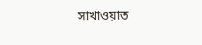সাখাওয়াত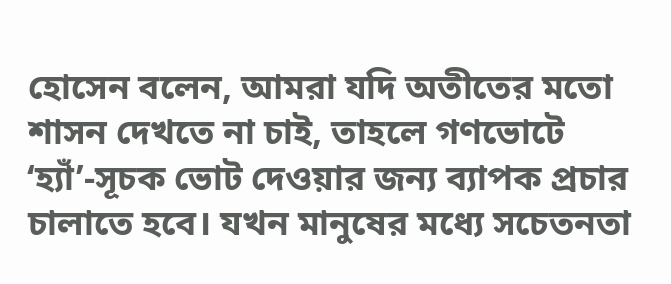হোসেন বলেন, আমরা যদি অতীতের মতো শাসন দেখতে না চাই, তাহলে গণভোটে ‘হ্যাঁ’-সূচক ভোট দেওয়ার জন্য ব্যাপক প্রচার চালাতে হবে। যখন মানুষের মধ্যে সচেতনতা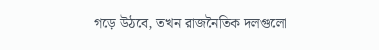গড়ে উঠবে, তখন রাজনৈতিক দলগুলো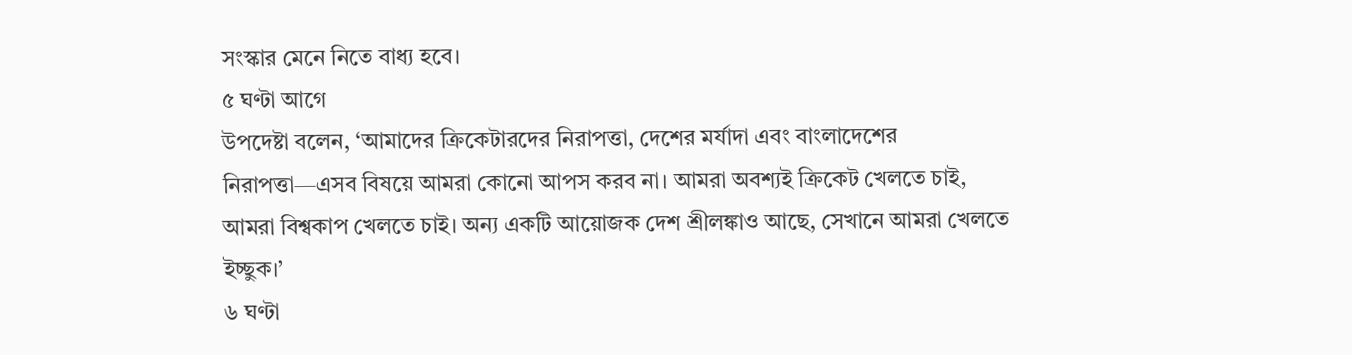সংস্কার মেনে নিতে বাধ্য হবে।
৫ ঘণ্টা আগে
উপদেষ্টা বলেন, ‘আমাদের ক্রিকেটারদের নিরাপত্তা, দেশের মর্যাদা এবং বাংলাদেশের নিরাপত্তা—এসব বিষয়ে আমরা কোনো আপস করব না। আমরা অবশ্যই ক্রিকেট খেলতে চাই, আমরা বিশ্বকাপ খেলতে চাই। অন্য একটি আয়োজক দেশ শ্রীলঙ্কাও আছে, সেখানে আমরা খেলতে ইচ্ছুক।’
৬ ঘণ্টা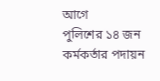আগে
পুলিশের ১৪ জন কর্মকর্তার পদায়ন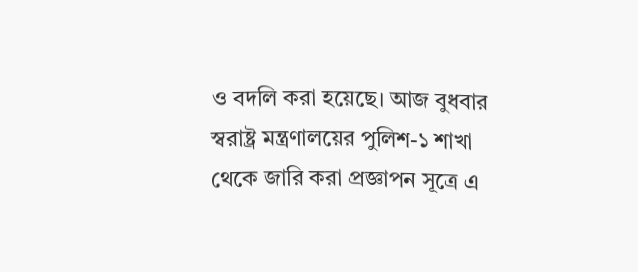ও বদলি করা হয়েছে। আজ বুধবার স্বরাষ্ট্র মন্ত্রণালয়ের পুলিশ-১ শাখা থেকে জারি করা প্রজ্ঞাপন সূত্রে এ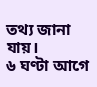তথ্য জানা যায়।
৬ ঘণ্টা আগে